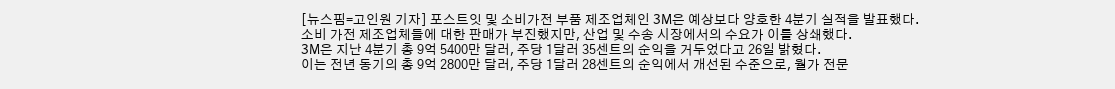[뉴스핌=고인원 기자] 포스트잇 및 소비가전 부품 제조업체인 3M은 예상보다 양호한 4분기 실적을 발표했다.
소비 가전 제조업체들에 대한 판매가 부진했지만, 산업 및 수송 시장에서의 수요가 이를 상쇄했다.
3M은 지난 4분기 총 9억 5400만 달러, 주당 1달러 35센트의 순익을 거두었다고 26일 밝혔다.
이는 전년 동기의 총 9억 2800만 달러, 주당 1달러 28센트의 순익에서 개선된 수준으로, 월가 전문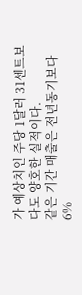가 예상치인 주당 1달러 31센트보다도 양호한 실적이다.
같은 기간 매출은 전년동기보다 6%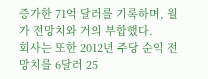증가한 71억 달러를 기록하며, 월가 전망치와 거의 부합했다.
회사는 또한 2012년 주당 순익 전망치를 6달러 25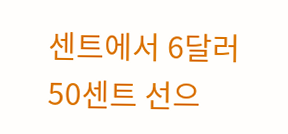센트에서 6달러 50센트 선으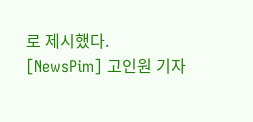로 제시했다.
[NewsPim] 고인원 기자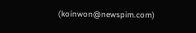(koinwon@newspim.com)